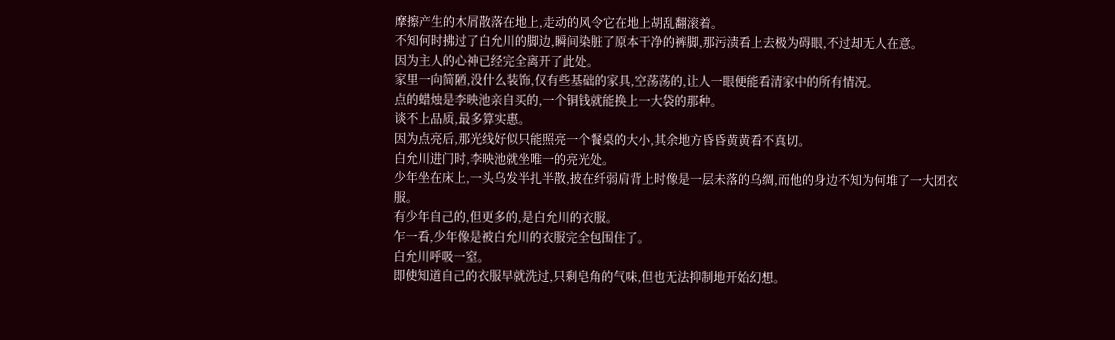摩擦产生的木屑散落在地上,走动的风令它在地上胡乱翻滚着。
不知何时拂过了白允川的脚边,瞬间染脏了原本干净的裤脚,那污渍看上去极为碍眼,不过却无人在意。
因为主人的心神已经完全离开了此处。
家里一向简陋,没什么装饰,仅有些基础的家具,空荡荡的,让人一眼便能看清家中的所有情况。
点的蜡烛是李映池亲自买的,一个铜钱就能换上一大袋的那种。
谈不上品质,最多算实惠。
因为点亮后,那光线好似只能照亮一个餐桌的大小,其余地方昏昏黄黄看不真切。
白允川进门时,李映池就坐唯一的亮光处。
少年坐在床上,一头乌发半扎半散,披在纤弱肩背上时像是一层未落的乌绸,而他的身边不知为何堆了一大团衣服。
有少年自己的,但更多的,是白允川的衣服。
乍一看,少年像是被白允川的衣服完全包围住了。
白允川呼吸一窒。
即使知道自己的衣服早就洗过,只剩皂角的气味,但也无法抑制地开始幻想。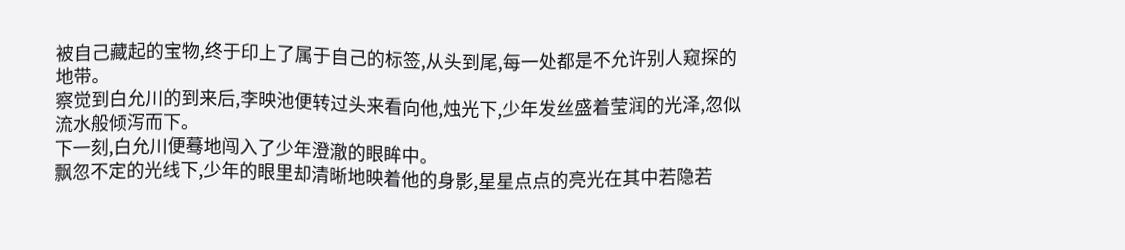被自己藏起的宝物,终于印上了属于自己的标签,从头到尾,每一处都是不允许别人窥探的地带。
察觉到白允川的到来后,李映池便转过头来看向他,烛光下,少年发丝盛着莹润的光泽,忽似流水般倾泻而下。
下一刻,白允川便蓦地闯入了少年澄澈的眼眸中。
飘忽不定的光线下,少年的眼里却清晰地映着他的身影,星星点点的亮光在其中若隐若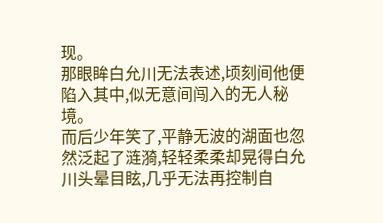现。
那眼眸白允川无法表述,顷刻间他便陷入其中,似无意间闯入的无人秘境。
而后少年笑了,平静无波的湖面也忽然泛起了涟漪,轻轻柔柔却晃得白允川头晕目眩,几乎无法再控制自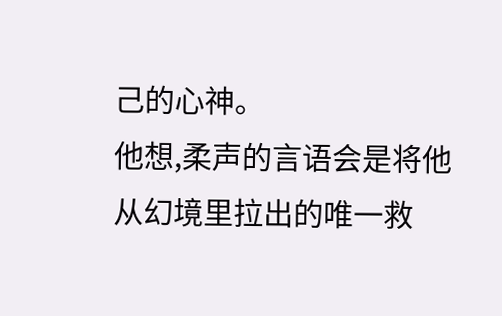己的心神。
他想,柔声的言语会是将他从幻境里拉出的唯一救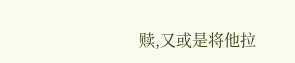赎,又或是将他拉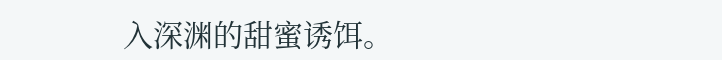入深渊的甜蜜诱饵。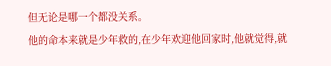但无论是哪一个都没关系。
他的命本来就是少年救的,在少年欢迎他回家时,他就觉得,就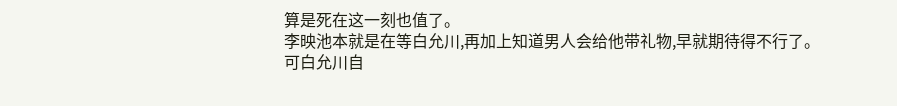算是死在这一刻也值了。
李映池本就是在等白允川,再加上知道男人会给他带礼物,早就期待得不行了。
可白允川自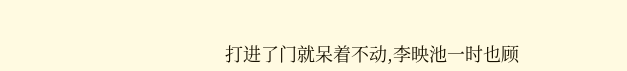打进了门就呆着不动,李映池一时也顾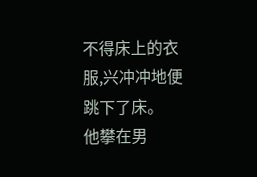不得床上的衣服,兴冲冲地便跳下了床。
他攀在男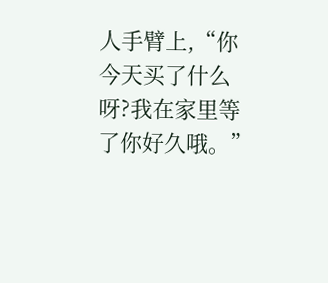人手臂上,“你今天买了什么呀?我在家里等了你好久哦。”